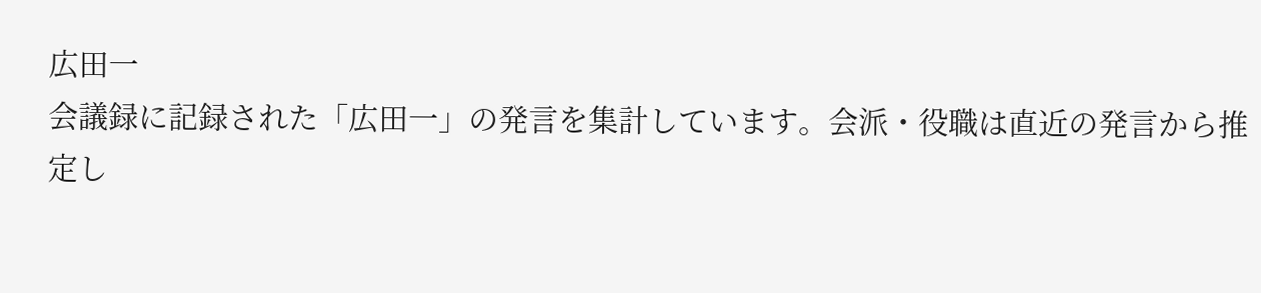広田一
会議録に記録された「広田一」の発言を集計しています。会派・役職は直近の発言から推定し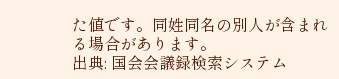た値です。同姓同名の別人が含まれる場合があります。
出典: 国会会議録検索システム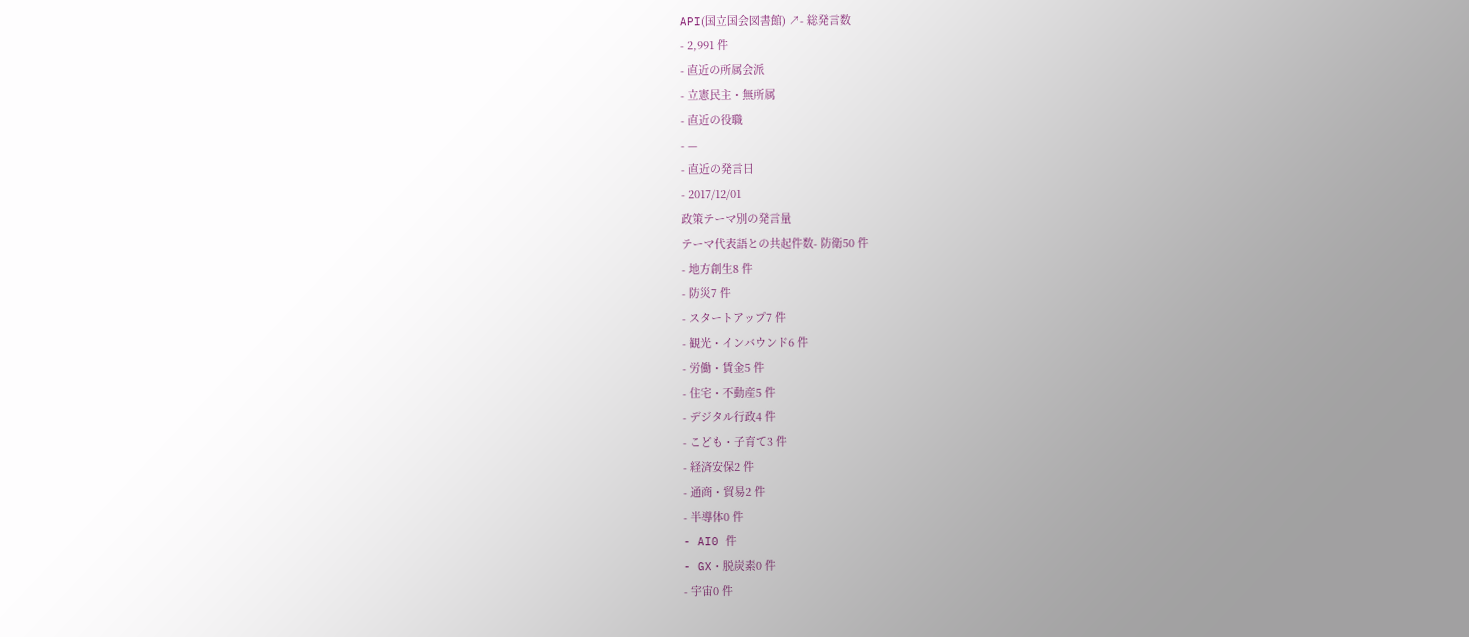API(国立国会図書館) ↗- 総発言数
- 2,991 件
- 直近の所属会派
- 立憲民主・無所属
- 直近の役職
- —
- 直近の発言日
- 2017/12/01
政策テーマ別の発言量
テーマ代表語との共起件数- 防衛50 件
- 地方創生8 件
- 防災7 件
- スタートアップ7 件
- 観光・インバウンド6 件
- 労働・賃金5 件
- 住宅・不動産5 件
- デジタル行政4 件
- こども・子育て3 件
- 経済安保2 件
- 通商・貿易2 件
- 半導体0 件
- AI0 件
- GX・脱炭素0 件
- 宇宙0 件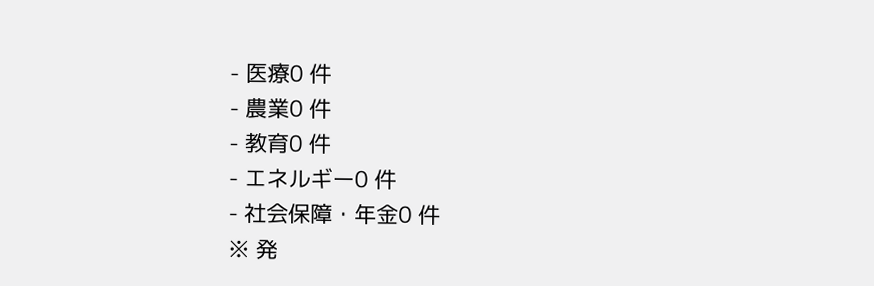- 医療0 件
- 農業0 件
- 教育0 件
- エネルギー0 件
- 社会保障・年金0 件
※ 発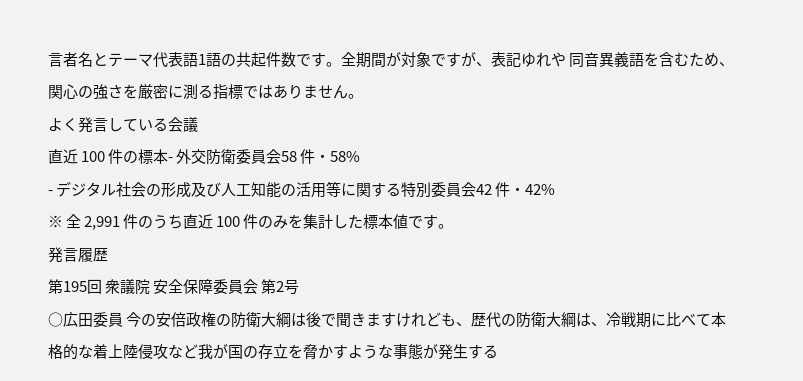言者名とテーマ代表語1語の共起件数です。全期間が対象ですが、表記ゆれや 同音異義語を含むため、関心の強さを厳密に測る指標ではありません。
よく発言している会議
直近 100 件の標本- 外交防衛委員会58 件・58%
- デジタル社会の形成及び人工知能の活用等に関する特別委員会42 件・42%
※ 全 2,991 件のうち直近 100 件のみを集計した標本値です。
発言履歴
第195回 衆議院 安全保障委員会 第2号
○広田委員 今の安倍政権の防衛大綱は後で聞きますけれども、歴代の防衛大綱は、冷戦期に比べて本格的な着上陸侵攻など我が国の存立を脅かすような事態が発生する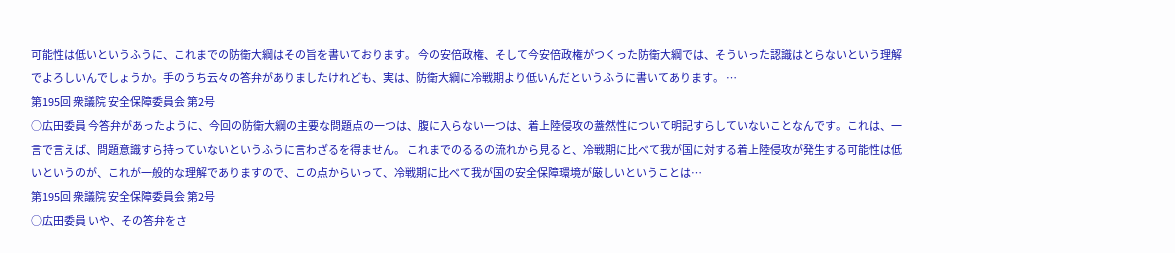可能性は低いというふうに、これまでの防衛大綱はその旨を書いております。 今の安倍政権、そして今安倍政権がつくった防衛大綱では、そういった認識はとらないという理解でよろしいんでしょうか。手のうち云々の答弁がありましたけれども、実は、防衛大綱に冷戦期より低いんだというふうに書いてあります。 …
第195回 衆議院 安全保障委員会 第2号
○広田委員 今答弁があったように、今回の防衛大綱の主要な問題点の一つは、腹に入らない一つは、着上陸侵攻の蓋然性について明記すらしていないことなんです。これは、一言で言えば、問題意識すら持っていないというふうに言わざるを得ません。 これまでのるるの流れから見ると、冷戦期に比べて我が国に対する着上陸侵攻が発生する可能性は低いというのが、これが一般的な理解でありますので、この点からいって、冷戦期に比べて我が国の安全保障環境が厳しいということは…
第195回 衆議院 安全保障委員会 第2号
○広田委員 いや、その答弁をさ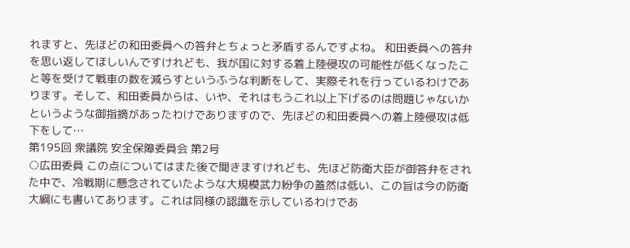れますと、先ほどの和田委員への答弁とちょっと矛盾するんですよね。 和田委員への答弁を思い返してほしいんですけれども、我が国に対する着上陸侵攻の可能性が低くなったこと等を受けて戦車の数を減らすというふうな判断をして、実際それを行っているわけであります。そして、和田委員からは、いや、それはもうこれ以上下げるのは問題じゃないかというような御指摘があったわけでありますので、先ほどの和田委員への着上陸侵攻は低下をして…
第195回 衆議院 安全保障委員会 第2号
○広田委員 この点についてはまた後で聞きますけれども、先ほど防衛大臣が御答弁をされた中で、冷戦期に懸念されていたような大規模武力紛争の蓋然は低い、この旨は今の防衛大綱にも書いてあります。これは同様の認識を示しているわけであ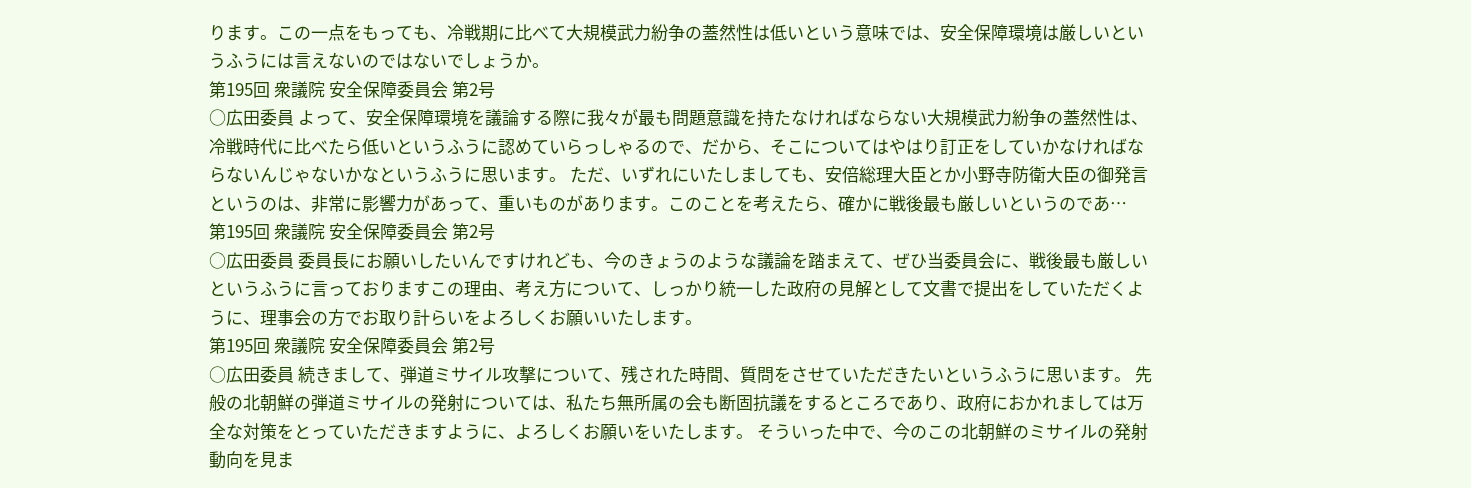ります。この一点をもっても、冷戦期に比べて大規模武力紛争の蓋然性は低いという意味では、安全保障環境は厳しいというふうには言えないのではないでしょうか。
第195回 衆議院 安全保障委員会 第2号
○広田委員 よって、安全保障環境を議論する際に我々が最も問題意識を持たなければならない大規模武力紛争の蓋然性は、冷戦時代に比べたら低いというふうに認めていらっしゃるので、だから、そこについてはやはり訂正をしていかなければならないんじゃないかなというふうに思います。 ただ、いずれにいたしましても、安倍総理大臣とか小野寺防衛大臣の御発言というのは、非常に影響力があって、重いものがあります。このことを考えたら、確かに戦後最も厳しいというのであ…
第195回 衆議院 安全保障委員会 第2号
○広田委員 委員長にお願いしたいんですけれども、今のきょうのような議論を踏まえて、ぜひ当委員会に、戦後最も厳しいというふうに言っておりますこの理由、考え方について、しっかり統一した政府の見解として文書で提出をしていただくように、理事会の方でお取り計らいをよろしくお願いいたします。
第195回 衆議院 安全保障委員会 第2号
○広田委員 続きまして、弾道ミサイル攻撃について、残された時間、質問をさせていただきたいというふうに思います。 先般の北朝鮮の弾道ミサイルの発射については、私たち無所属の会も断固抗議をするところであり、政府におかれましては万全な対策をとっていただきますように、よろしくお願いをいたします。 そういった中で、今のこの北朝鮮のミサイルの発射動向を見ま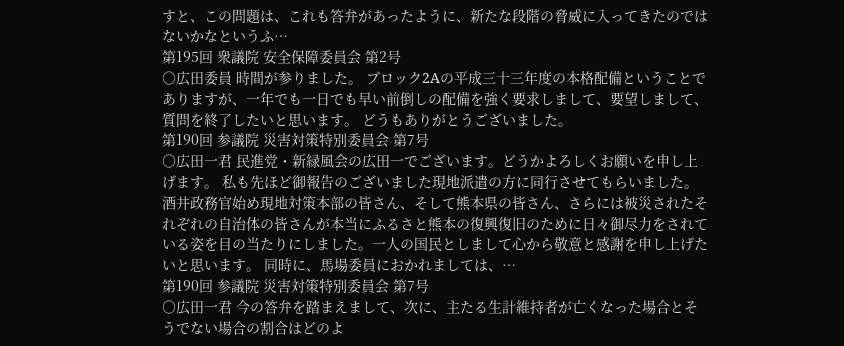すと、この問題は、これも答弁があったように、新たな段階の脅威に入ってきたのではないかなというふ…
第195回 衆議院 安全保障委員会 第2号
○広田委員 時間が参りました。 ブロック2Aの平成三十三年度の本格配備ということでありますが、一年でも一日でも早い前倒しの配備を強く要求しまして、要望しまして、質問を終了したいと思います。 どうもありがとうございました。
第190回 参議院 災害対策特別委員会 第7号
○広田一君 民進党・新緑風会の広田一でございます。どうかよろしくお願いを申し上げます。 私も先ほど御報告のございました現地派遣の方に同行させてもらいました。酒井政務官始め現地対策本部の皆さん、そして熊本県の皆さん、さらには被災されたそれぞれの自治体の皆さんが本当にふるさと熊本の復興復旧のために日々御尽力をされている姿を目の当たりにしました。一人の国民としまして心から敬意と感謝を申し上げたいと思います。 同時に、馬場委員におかれましては、…
第190回 参議院 災害対策特別委員会 第7号
○広田一君 今の答弁を踏まえまして、次に、主たる生計維持者が亡くなった場合とそうでない場合の割合はどのよ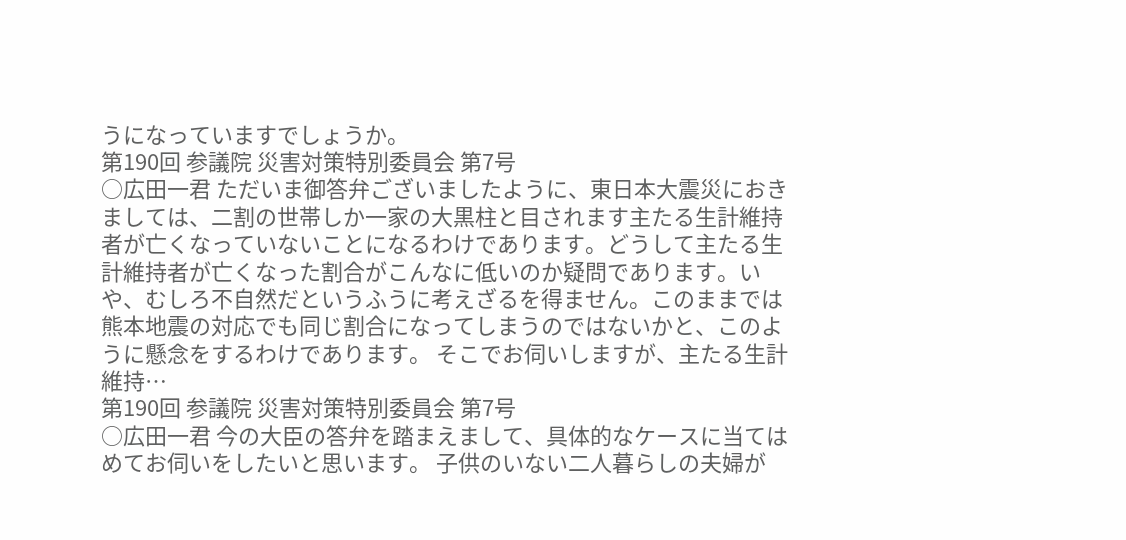うになっていますでしょうか。
第190回 参議院 災害対策特別委員会 第7号
○広田一君 ただいま御答弁ございましたように、東日本大震災におきましては、二割の世帯しか一家の大黒柱と目されます主たる生計維持者が亡くなっていないことになるわけであります。どうして主たる生計維持者が亡くなった割合がこんなに低いのか疑問であります。いや、むしろ不自然だというふうに考えざるを得ません。このままでは熊本地震の対応でも同じ割合になってしまうのではないかと、このように懸念をするわけであります。 そこでお伺いしますが、主たる生計維持…
第190回 参議院 災害対策特別委員会 第7号
○広田一君 今の大臣の答弁を踏まえまして、具体的なケースに当てはめてお伺いをしたいと思います。 子供のいない二人暮らしの夫婦が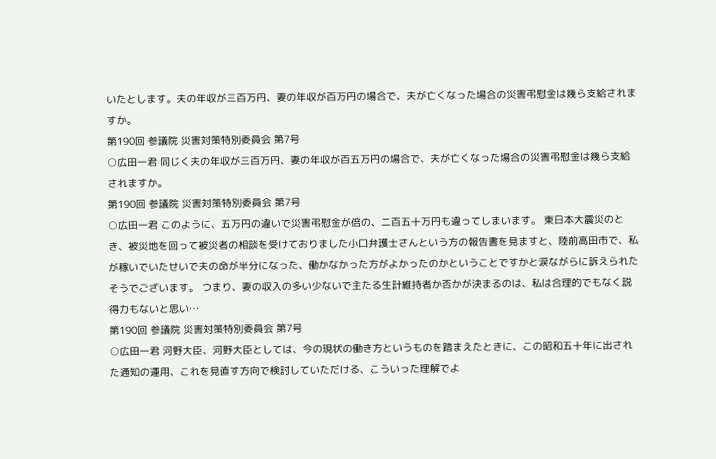いたとします。夫の年収が三百万円、妻の年収が百万円の場合で、夫が亡くなった場合の災害弔慰金は幾ら支給されますか。
第190回 参議院 災害対策特別委員会 第7号
○広田一君 同じく夫の年収が三百万円、妻の年収が百五万円の場合で、夫が亡くなった場合の災害弔慰金は幾ら支給されますか。
第190回 参議院 災害対策特別委員会 第7号
○広田一君 このように、五万円の違いで災害弔慰金が倍の、二百五十万円も違ってしまいます。 東日本大震災のとき、被災地を回って被災者の相談を受けておりました小口弁護士さんという方の報告書を見ますと、陸前高田市で、私が稼いでいたせいで夫の命が半分になった、働かなかった方がよかったのかということですかと涙ながらに訴えられたそうでございます。 つまり、妻の収入の多い少ないで主たる生計維持者か否かが決まるのは、私は合理的でもなく説得力もないと思い…
第190回 参議院 災害対策特別委員会 第7号
○広田一君 河野大臣、河野大臣としては、今の現状の働き方というものを踏まえたときに、この昭和五十年に出された通知の運用、これを見直す方向で検討していただける、こういった理解でよ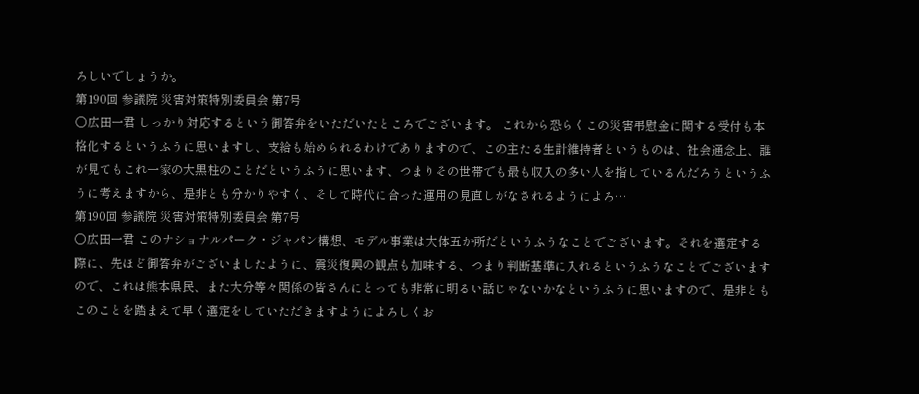ろしいでしょうか。
第190回 参議院 災害対策特別委員会 第7号
○広田一君 しっかり対応するという御答弁をいただいたところでございます。 これから恐らくこの災害弔慰金に関する受付も本格化するというふうに思いますし、支給も始められるわけでありますので、この主たる生計維持者というものは、社会通念上、誰が見てもこれ一家の大黒柱のことだというふうに思います、つまりその世帯でも最も収入の多い人を指しているんだろうというふうに考えますから、是非とも分かりやすく、そして時代に合った運用の見直しがなされるようによろ…
第190回 参議院 災害対策特別委員会 第7号
○広田一君 このナショナルパーク・ジャパン構想、モデル事業は大体五か所だというふうなことでございます。それを選定する際に、先ほど御答弁がございましたように、震災復興の観点も加味する、つまり判断基準に入れるというふうなことでございますので、これは熊本県民、また大分等々関係の皆さんにとっても非常に明るい話じゃないかなというふうに思いますので、是非ともこのことを踏まえて早く選定をしていただきますようによろしくお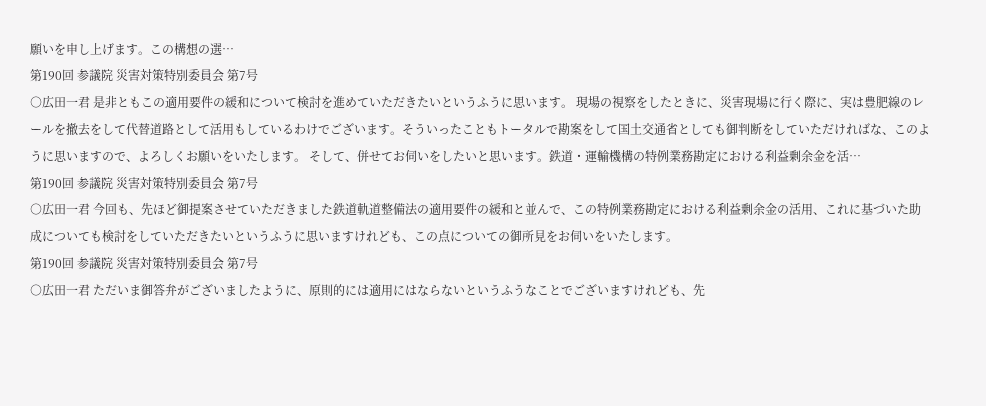願いを申し上げます。この構想の選…
第190回 参議院 災害対策特別委員会 第7号
○広田一君 是非ともこの適用要件の緩和について検討を進めていただきたいというふうに思います。 現場の視察をしたときに、災害現場に行く際に、実は豊肥線のレールを撤去をして代替道路として活用もしているわけでございます。そういったこともトータルで勘案をして国土交通省としても御判断をしていただければな、このように思いますので、よろしくお願いをいたします。 そして、併せてお伺いをしたいと思います。鉄道・運輸機構の特例業務勘定における利益剰余金を活…
第190回 参議院 災害対策特別委員会 第7号
○広田一君 今回も、先ほど御提案させていただきました鉄道軌道整備法の適用要件の緩和と並んで、この特例業務勘定における利益剰余金の活用、これに基づいた助成についても検討をしていただきたいというふうに思いますけれども、この点についての御所見をお伺いをいたします。
第190回 参議院 災害対策特別委員会 第7号
○広田一君 ただいま御答弁がございましたように、原則的には適用にはならないというふうなことでございますけれども、先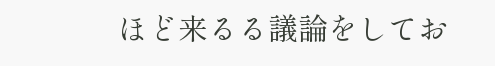ほど来るる議論をしてお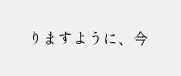りますように、今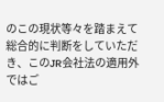のこの現状等々を踏まえて総合的に判断をしていただき、このJR会社法の適用外ではご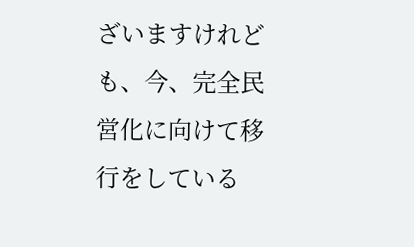ざいますけれども、今、完全民営化に向けて移行をしている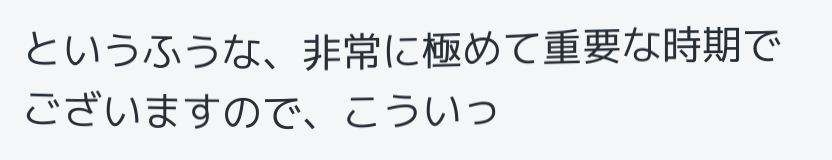というふうな、非常に極めて重要な時期でございますので、こういっ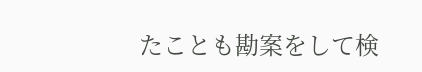たことも勘案をして検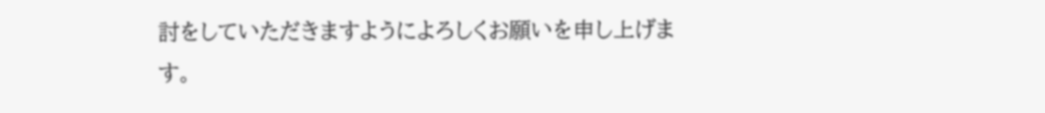討をしていただきますようによろしくお願いを申し上げます。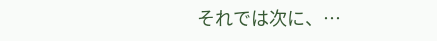それでは次に、…